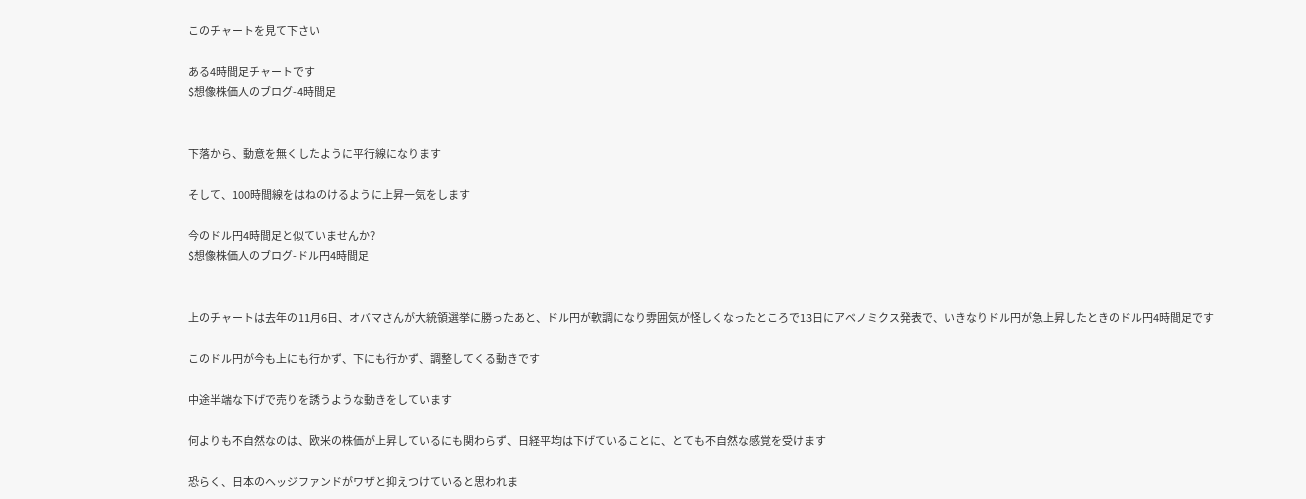このチャートを見て下さい

ある4時間足チャートです
$想像株価人のブログ-4時間足


下落から、動意を無くしたように平行線になります

そして、100時間線をはねのけるように上昇一気をします

今のドル円4時間足と似ていませんか?
$想像株価人のブログ-ドル円4時間足


上のチャートは去年の11月6日、オバマさんが大統領選挙に勝ったあと、ドル円が軟調になり雰囲気が怪しくなったところで13日にアベノミクス発表で、いきなりドル円が急上昇したときのドル円4時間足です

このドル円が今も上にも行かず、下にも行かず、調整してくる動きです

中途半端な下げで売りを誘うような動きをしています

何よりも不自然なのは、欧米の株価が上昇しているにも関わらず、日経平均は下げていることに、とても不自然な感覚を受けます

恐らく、日本のヘッジファンドがワザと抑えつけていると思われま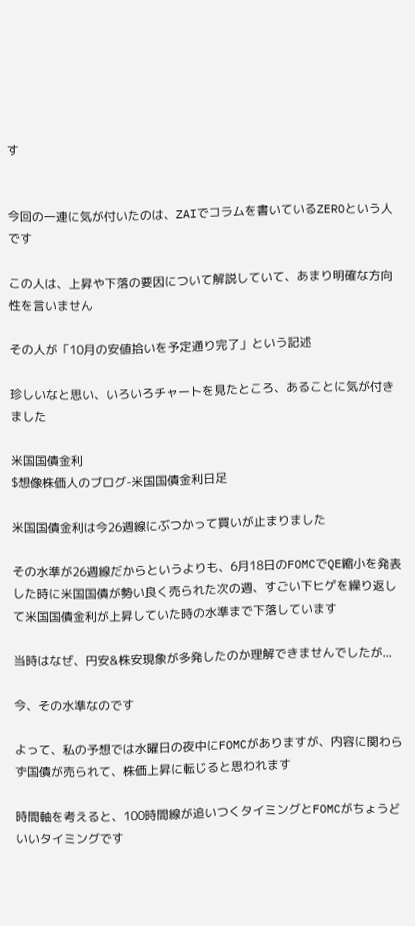す


今回の一連に気が付いたのは、ZAIでコラムを書いているZEROという人です

この人は、上昇や下落の要因について解説していて、あまり明確な方向性を言いません

その人が「10月の安値拾いを予定通り完了」という記述

珍しいなと思い、いろいろチャートを見たところ、あることに気が付きました

米国国債金利
$想像株価人のブログ-米国国債金利日足

米国国債金利は今26週線にぶつかって買いが止まりました

その水準が26週線だからというよりも、6月18日のFOMCでQE縮小を発表した時に米国国債が勢い良く売られた次の週、すごい下ヒゲを繰り返して米国国債金利が上昇していた時の水準まで下落しています

当時はなぜ、円安&株安現象が多発したのか理解できませんでしたが...

今、その水準なのです

よって、私の予想では水曜日の夜中にFOMCがありますが、内容に関わらず国債が売られて、株価上昇に転じると思われます

時間軸を考えると、100時間線が追いつくタイミングとFOMCがちょうどいいタイミングです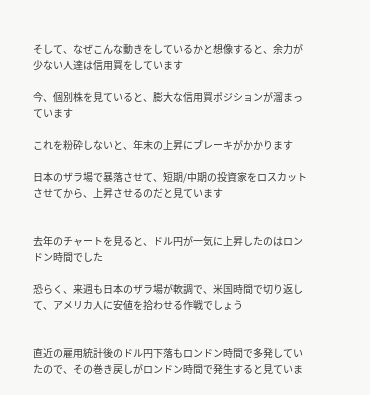そして、なぜこんな動きをしているかと想像すると、余力が少ない人達は信用買をしています

今、個別株を見ていると、膨大な信用買ポジションが溜まっています

これを粉砕しないと、年末の上昇にブレーキがかかります

日本のザラ場で暴落させて、短期/中期の投資家をロスカットさせてから、上昇させるのだと見ています


去年のチャートを見ると、ドル円が一気に上昇したのはロンドン時間でした

恐らく、来週も日本のザラ場が軟調で、米国時間で切り返して、アメリカ人に安値を拾わせる作戦でしょう


直近の雇用統計後のドル円下落もロンドン時間で多発していたので、その巻き戻しがロンドン時間で発生すると見ていま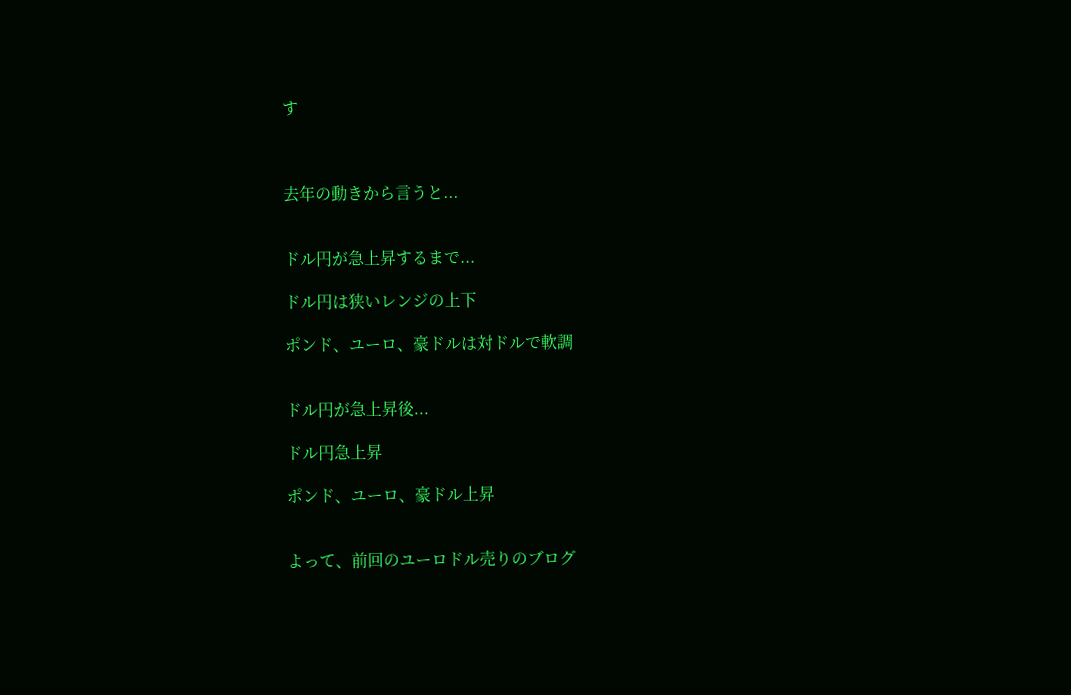す



去年の動きから言うと...


ドル円が急上昇するまで...

ドル円は狭いレンジの上下

ポンド、ユーロ、豪ドルは対ドルで軟調


ドル円が急上昇後...

ドル円急上昇

ポンド、ユーロ、豪ドル上昇


よって、前回のユーロドル売りのブログ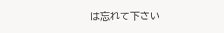は忘れて下さい